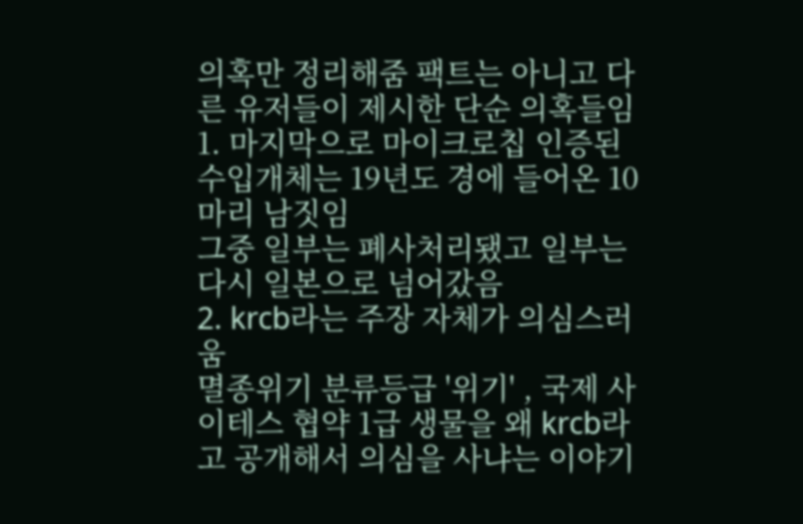의혹만 정리해줌 팩트는 아니고 다른 유저들이 제시한 단순 의혹들임
1. 마지막으로 마이크로칩 인증된 수입개체는 19년도 경에 들어온 10마리 남짓임
그중 일부는 폐사처리됐고 일부는 다시 일본으로 넘어갔음
2. krcb라는 주장 자체가 의심스러움
멸종위기 분류등급 '위기' , 국제 사이테스 협약 1급 생물을 왜 krcb라고 공개해서 의심을 사냐는 이야기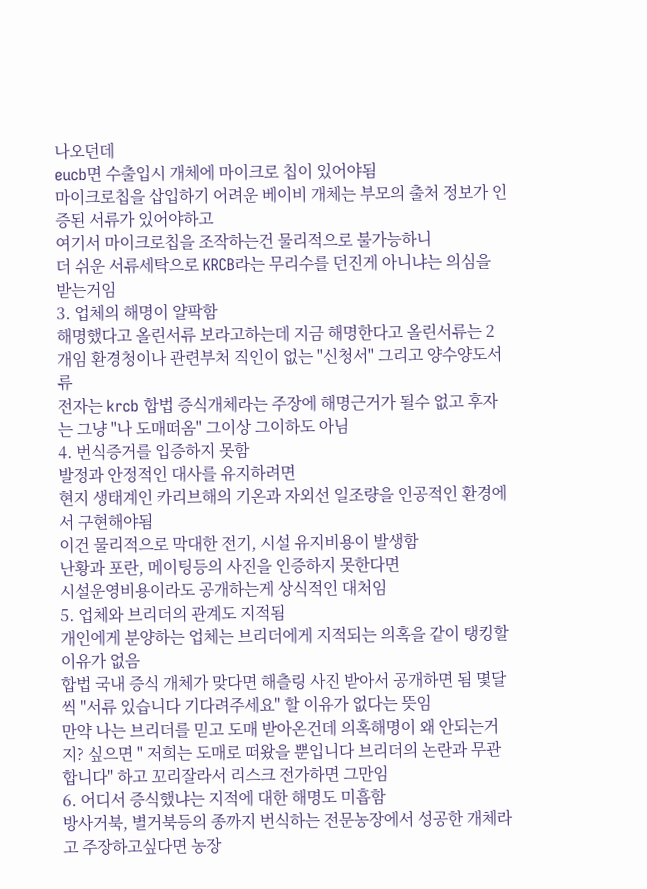나오던데
eucb면 수출입시 개체에 마이크로 칩이 있어야됨
마이크로칩을 삽입하기 어려운 베이비 개체는 부모의 출처 정보가 인증된 서류가 있어야하고
여기서 마이크로칩을 조작하는건 물리적으로 불가능하니
더 쉬운 서류세탁으로 KRCB라는 무리수를 던진게 아니냐는 의심을 받는거임
3. 업체의 해명이 얄팍함
해명했다고 올린서류 보라고하는데 지금 해명한다고 올린서류는 2개임 환경청이나 관련부처 직인이 없는 "신청서" 그리고 양수양도서류
전자는 krcb 합법 증식개체라는 주장에 해명근거가 될수 없고 후자는 그냥 "나 도매떠옴" 그이상 그이하도 아님
4. 번식증거를 입증하지 못함
발정과 안정적인 대사를 유지하려면
현지 생태계인 카리브해의 기온과 자외선 일조량을 인공적인 환경에서 구현해야됨
이건 물리적으로 막대한 전기, 시설 유지비용이 발생함
난황과 포란, 메이팅등의 사진을 인증하지 못한다면
시설운영비용이라도 공개하는게 상식적인 대처임
5. 업체와 브리더의 관계도 지적됨
개인에게 분양하는 업체는 브리더에게 지적되는 의혹을 같이 탱킹할 이유가 없음
합법 국내 증식 개체가 맞다면 해츨링 사진 받아서 공개하면 됨 몇달씩 "서류 있습니다 기다려주세요" 할 이유가 없다는 뜻임
만약 나는 브리더를 믿고 도매 받아온건데 의혹해명이 왜 안되는거지? 싶으면 " 저희는 도매로 떠왔을 뿐입니다 브리더의 논란과 무관합니다" 하고 꼬리잘라서 리스크 전가하면 그만임
6. 어디서 증식했냐는 지적에 대한 해명도 미흡함
방사거북, 별거북등의 종까지 번식하는 전문농장에서 성공한 개체라고 주장하고싶다면 농장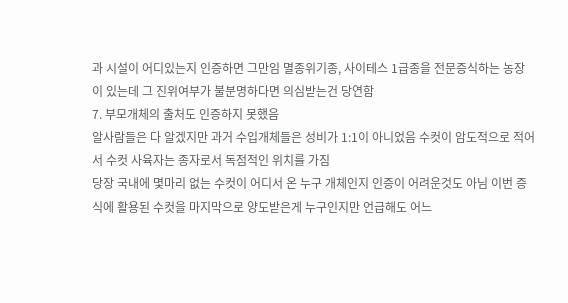과 시설이 어디있는지 인증하면 그만임 멸종위기종, 사이테스 1급종을 전문증식하는 농장이 있는데 그 진위여부가 불분명하다면 의심받는건 당연함
7. 부모개체의 출처도 인증하지 못했음
알사람들은 다 알겠지만 과거 수입개체들은 성비가 1:1이 아니었음 수컷이 암도적으로 적어서 수컷 사육자는 종자로서 독점적인 위치를 가짐
당장 국내에 몇마리 없는 수컷이 어디서 온 누구 개체인지 인증이 어려운것도 아님 이번 증식에 활용된 수컷을 마지막으로 양도받은게 누구인지만 언급해도 어느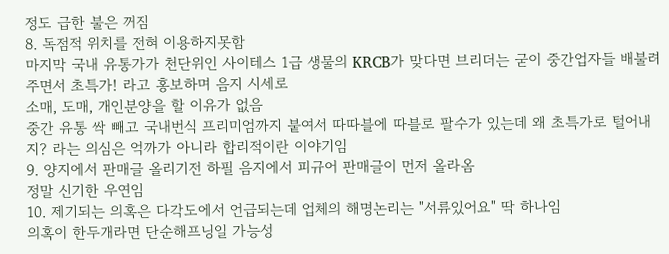정도 급한 불은 꺼짐
8. 독점적 위치를 전혀 이용하지못함
마지막 국내 유통가가 천단위인 사이테스 1급 생물의 KRCB가 맞다면 브리더는 굳이 중간업자들 배불려주면서 초특가! 라고 홍보하며 음지 시세로
소매, 도매, 개인분양을 할 이유가 없음
중간 유통 싹 빼고 국내번식 프리미엄까지 붙여서 따따블에 따블로 팔수가 있는데 왜 초특가로 털어내지? 라는 의심은 억까가 아니라 합리적이란 이야기임
9. 양지에서 판매글 올리기전 하필 음지에서 피규어 판매글이 먼저 올라옴
정말 신기한 우연임
10. 제기되는 의혹은 다각도에서 언급되는데 업체의 해명논리는 "서류있어요" 딱 하나임
의혹이 한두개라면 단순해프닝일 가능성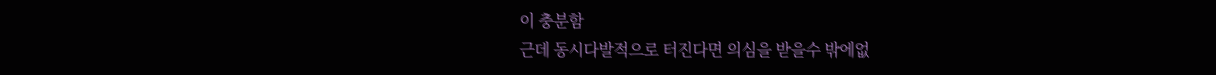이 충분함
근데 동시다발적으로 터진다면 의심을 받을수 밖에없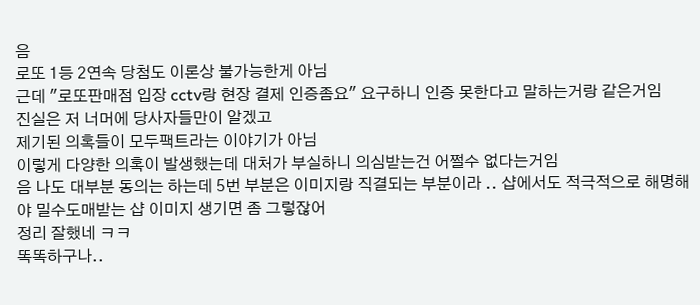음
로또 1등 2연속 당첨도 이론상 불가능한게 아님
근데 "로또판매점 입장 cctv랑 현장 결제 인증좀요" 요구하니 인증 못한다고 말하는거랑 같은거임
진실은 저 너머에 당사자들만이 알겠고
제기된 의혹들이 모두팩트라는 이야기가 아님
이렇게 다양한 의혹이 발생했는데 대처가 부실하니 의심받는건 어쩔수 없다는거임
음 나도 대부분 동의는 하는데 5번 부분은 이미지랑 직결되는 부분이라 .. 샵에서도 적극적으로 해명해야 밀수도매받는 샵 이미지 생기면 좀 그렇잖어
정리 잘했네 ㅋㅋ
똑똑하구나..